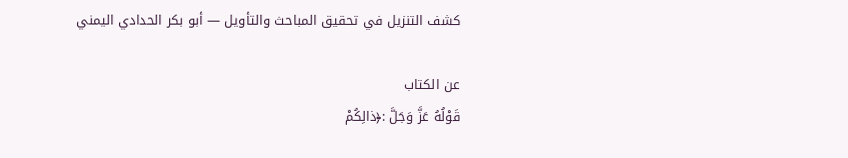كشف التنزيل في تحقيق المباحث والتأويل — أبو بكر الحدادي اليمني

عن الكتاب
قَوْلُهُ عَزَّ وَجَلَّ :﴿ذالِكُمْ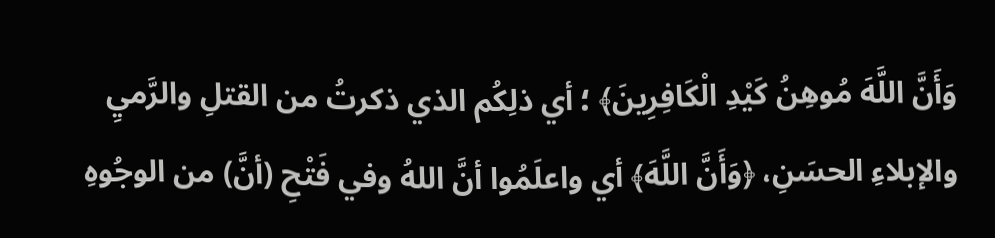وَأَنَّ اللَّهَ مُوهِنُ كَيْدِ الْكَافِرِينَ﴾ ؛ أي ذلِكُم الذي ذكرتُ من القتلِ والرَّميِ والإبلاءِ الحسَنِ، ﴿وَأَنَّ اللَّهَ﴾ أي واعلَمُوا أنَّ اللهُ وفي فَتْحِ (أنَّ) من الوجُوهِ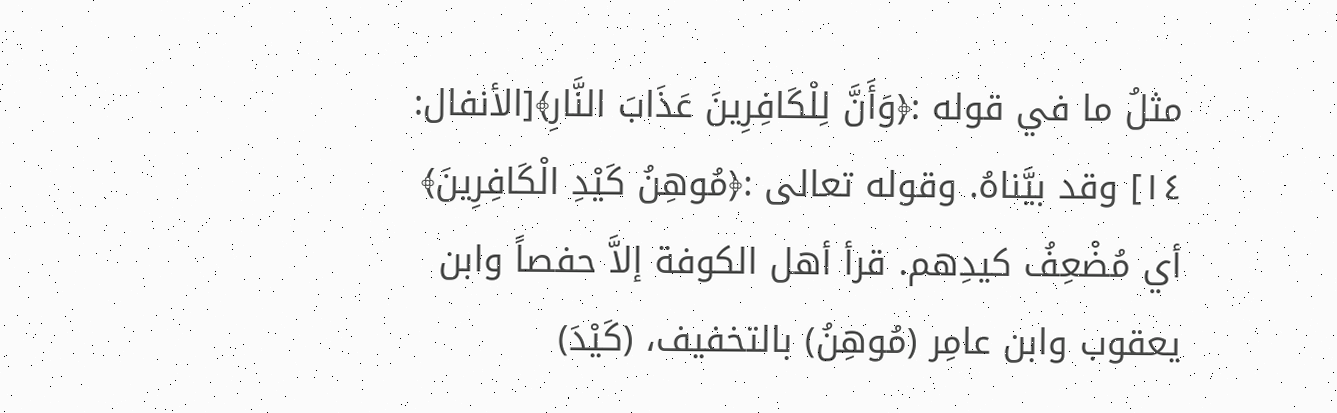مثلُ ما في قوله :﴿وَأَنَّ لِلْكَافِرِينَ عَذَابَ النَّارِ﴾[الأنفال: ١٤] وقد بيَّناهُ. وقوله تعالى :﴿مُوهِنُ كَيْدِ الْكَافِرِينَ﴾ أي مُضْعِفُ كيدِهم. قرأ أهل الكوفة إلاَّ حفصاً وابن يعقوب وابن عامِر (مُوهِنُ) بالتخفيف، (كَيْدَ)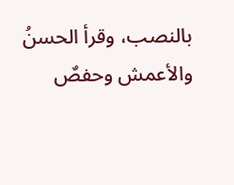بالنصب، وقرأ الحسنُ والأعمش وحفصٌ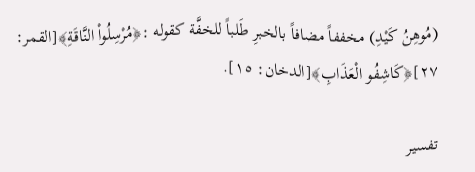(مُوهِنُ كَيْدِ) مخففاً مضافاً بالخبرِ طَلباً للخفَّة كقوله :﴿مُرْسِلُواْ النَّاقَةِ﴾[القمر: ٢٧]﴿كَاشِفُو الْعَذَابِ﴾[الدخان: ١٥].

تفسير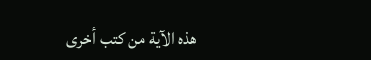هذه الآية من كتب أخرى